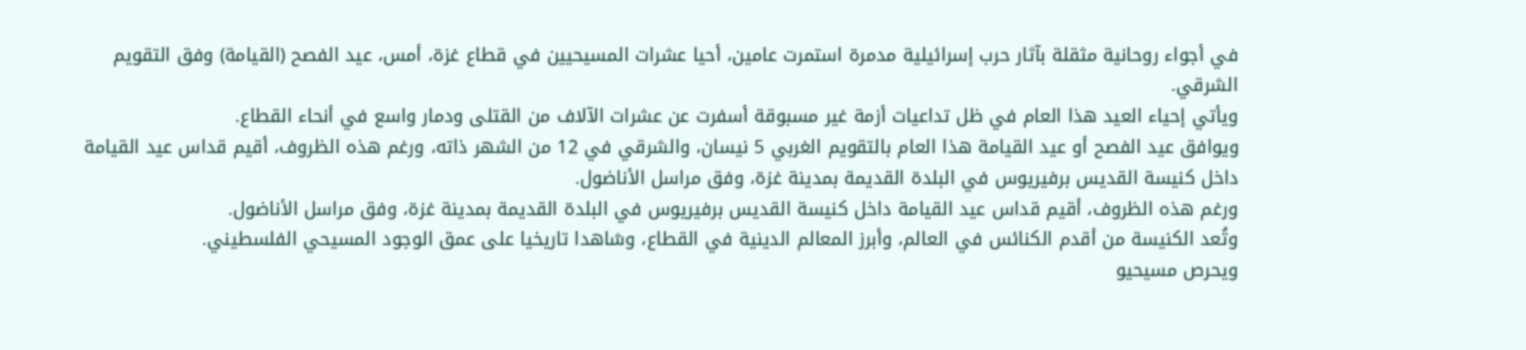في أجواء روحانية مثقلة بآثار حرب إسرائيلية مدمرة استمرت عامين، أحيا عشرات المسيحيين في قطاع غزة، أمس، عيد الفصح (القيامة) وفق التقويم الشرقي.
ويأتي إحياء العيد هذا العام في ظل تداعيات أزمة غير مسبوقة أسفرت عن عشرات الآلاف من القتلى ودمار واسع في أنحاء القطاع.
ويوافق عيد الفصح أو عيد القيامة هذا العام بالتقويم الغربي 5 نيسان، والشرقي في 12 من الشهر ذاته، ورغم هذه الظروف، أقيم قداس عيد القيامة داخل كنيسة القديس برفيريوس في البلدة القديمة بمدينة غزة، وفق مراسل الأناضول.
ورغم هذه الظروف، أقيم قداس عيد القيامة داخل كنيسة القديس برفيريوس في البلدة القديمة بمدينة غزة، وفق مراسل الأناضول.
وتُعد الكنيسة من أقدم الكنائس في العالم، وأبرز المعالم الدينية في القطاع، وشاهدا تاريخيا على عمق الوجود المسيحي الفلسطيني.
ويحرص مسيحيو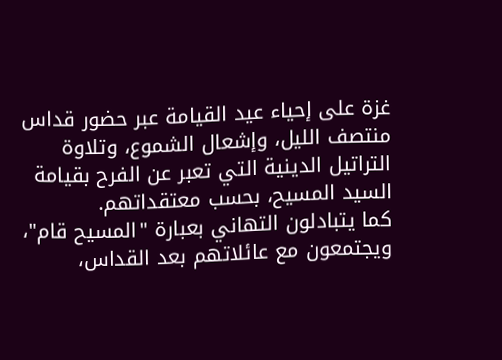غزة على إحياء عيد القيامة عبر حضور قداس منتصف الليل، وإشعال الشموع، وتلاوة التراتيل الدينية التي تعبر عن الفرح بقيامة السيد المسيح، بحسب معتقداتهم.
كما يتبادلون التهاني بعبارة "المسيح قام"، ويجتمعون مع عائلاتهم بعد القداس،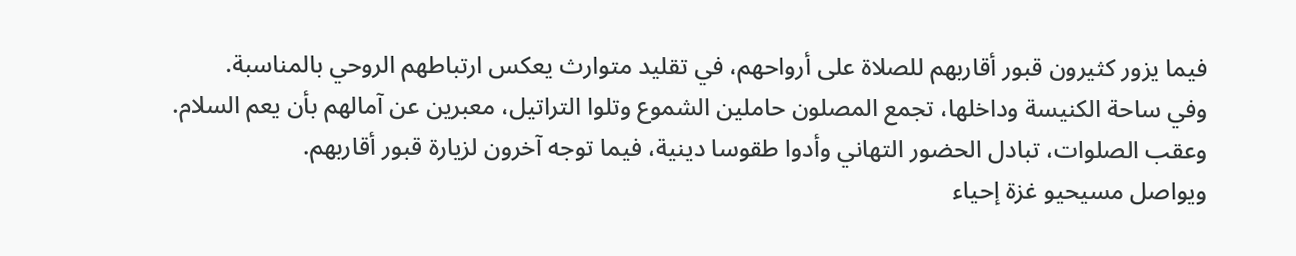فيما يزور كثيرون قبور أقاربهم للصلاة على أرواحهم، في تقليد متوارث يعكس ارتباطهم الروحي بالمناسبة.
وفي ساحة الكنيسة وداخلها، تجمع المصلون حاملين الشموع وتلوا التراتيل، معبرين عن آمالهم بأن يعم السلام.
وعقب الصلوات، تبادل الحضور التهاني وأدوا طقوسا دينية، فيما توجه آخرون لزيارة قبور أقاربهم.
ويواصل مسيحيو غزة إحياء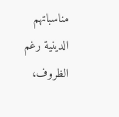مناسباتهم الدينية رغم الظروف،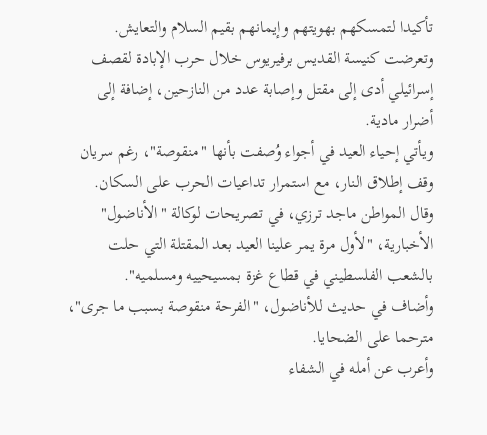تأكيدا لتمسكهم بهويتهم وإيمانهم بقيم السلام والتعايش.
وتعرضت كنيسة القديس برفيريوس خلال حرب الإبادة لقصف إسرائيلي أدى إلى مقتل وإصابة عدد من النازحين، إضافة إلى أضرار مادية.
ويأتي إحياء العيد في أجواء وُصفت بأنها "منقوصة"، رغم سريان وقف إطلاق النار، مع استمرار تداعيات الحرب على السكان.
وقال المواطن ماجد ترزي، في تصريحات لوكالة "الأناضول" الأخبارية، "لأول مرة يمر علينا العيد بعد المقتلة التي حلت بالشعب الفلسطيني في قطاع غزة بمسيحييه ومسلميه".
وأضاف في حديث للأناضول، "الفرحة منقوصة بسبب ما جرى"، مترحما على الضحايا.
وأعرب عن أمله في الشفاء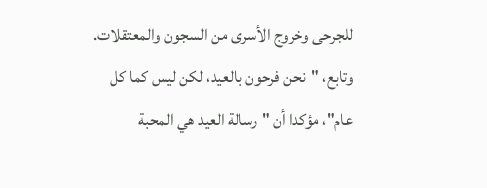للجرحى وخروج الأسرى من السجون والمعتقلات.
وتابع، "نحن فرحون بالعيد، لكن ليس كما كل عام"، مؤكدا أن "رسالة العيد هي المحبة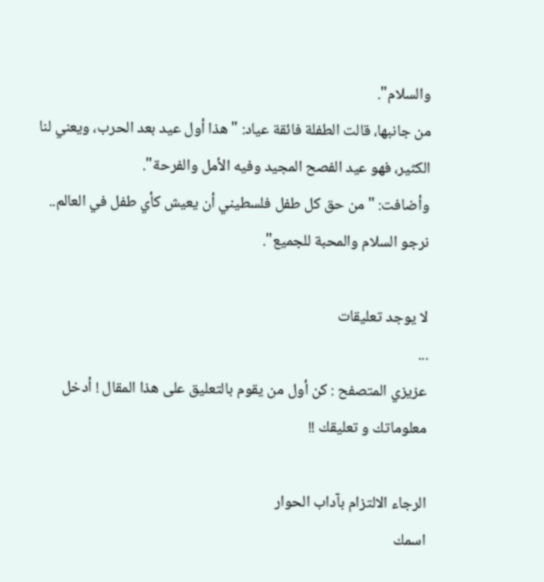والسلام".
من جانبها، قالت الطفلة فائقة عياد: "هذا أول عيد بعد الحرب، ويعني لنا الكثير، فهو عيد الفصح المجيد وفيه الأمل والفرحة".
وأضافت: "من حق كل طفل فلسطيني أن يعيش كأي طفل في العالم.. نرجو السلام والمحبة للجميع".

لا يوجد تعليقات
...
عزيزي المتصفح : كن أول من يقوم بالتعليق على هذا المقال ! أدخل معلوماتك و تعليقك !!

الرجاء الالتزام بآداب الحوار
اسمك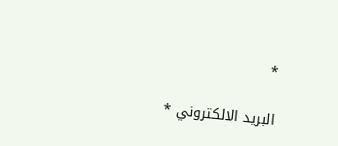*

البريد الالكتروني *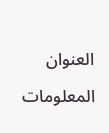العنوان

المعلومات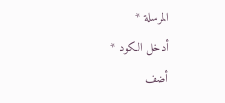المرسلة *
أدخل الكود *
أضف